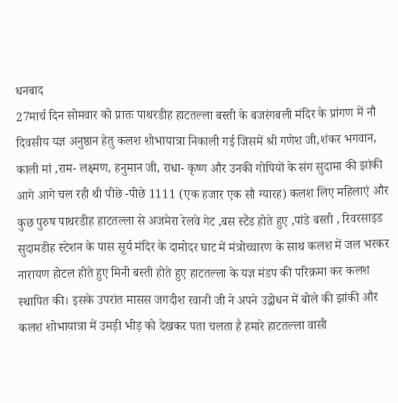धनबाद
27मार्च दिन सोमवार को प्रातः पाथरडीह हाटतल्ला बस्ती के बजरंगबली मंदिर के प्रांगण में नौ दिवसीय यज्ञ अनुष्ठान हेतु कलश शोभायात्रा निकाली गई जिसमें श्री गणेश जी,शंकर भगवान, काली मां ,राम- लक्ष्मण, हनुमान जी, राधा- कृष्ण और उनकी गोपियों के संग सुदामा की झांकी आगे आगे चल रही थी पीछे -पीछे 1111 (एक हजार एक सौ ग्यारह) कलश लिए महिलाएं और कुछ पुरुष पाथरडीह हाटतल्ला से अजमेरा रेलवे गेट ,बस स्टैंड होते हुए ,पांडे बस्ती , रिवरसाइड सुदामडीह स्टेशन के पास सूर्य मंदिर के दामोदर घाट में मंत्रोच्चारण के साथ कलश में जल भरकर नारायण होटल होते हुए मिनी बस्ती होते हुए हाटतल्ला के यज्ञ मंडप की परिक्रमा कर कलश स्थापित की। इसके उपरांत मासस जगदीश रवानी जी ने अपने उद्बोधन में बोले की झांकी और कलश शोभायात्रा में उमड़ी भीड़ को देखकर पता चलता है हमारे हाटतल्ला वासी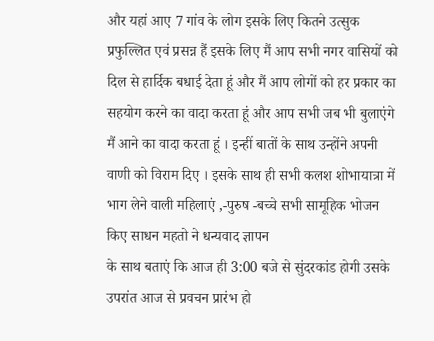और यहां आए 7 गांव के लोग इसके लिए कितने उत्सुक प्रफुल्लित एवं प्रसन्न हैं इसके लिए मैं आप सभी नगर वासियों को दिल से हार्दिक बधाई देता हूं और मैं आप लोगों को हर प्रकार का सहयोग करने का वादा करता हूं और आप सभी जब भी बुलाएंगे मैं आने का वादा करता हूं । इन्हीं बातों के साथ उन्होंने अपनी वाणी को विराम दिए । इसके साथ ही सभी कलश शोभायात्रा में भाग लेने वाली महिलाएं ,-पुरुष -बच्चे सभी सामूहिक भोजन किए साधन महतो ने धन्यवाद ज्ञापन
के साथ बताएं कि आज ही 3:00 बजे से सुंदरकांड होगी उसके उपरांत आज से प्रवचन प्रारंभ हो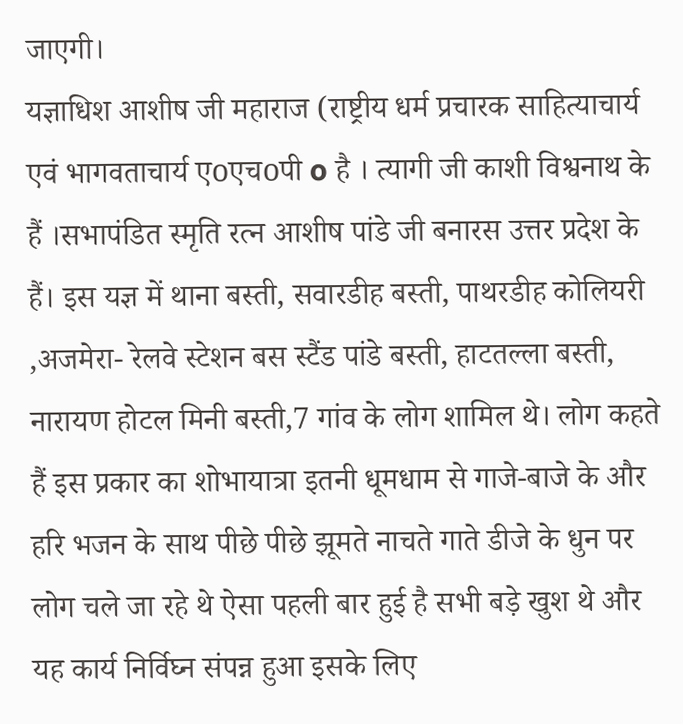जाएगी।
यज्ञाधिश आशीष जी महाराज (राष्ट्रीय धर्म प्रचारक साहित्याचार्य एवं भागवताचार्य एoएचoपी o है । त्यागी जी काशी विश्वनाथ के हैं ।सभापंडित स्मृति रत्न आशीष पांडे जी बनारस उत्तर प्रदेश के हैं। इस यज्ञ में थाना बस्ती, सवारडीह बस्ती, पाथरडीह कोलियरी ,अजमेरा- रेलवे स्टेशन बस स्टैंड पांडे बस्ती, हाटतल्ला बस्ती, नारायण होटल मिनी बस्ती,7 गांव के लोग शामिल थे। लोग कहते हैं इस प्रकार का शोभायात्रा इतनी धूमधाम से गाजे-बाजे के और हरि भजन के साथ पीछे पीछे झूमते नाचते गाते डीजे के धुन पर लोग चले जा रहे थे ऐसा पहली बार हुई है सभी बड़े खुश थे और यह कार्य निर्विघ्न संपन्न हुआ इसके लिए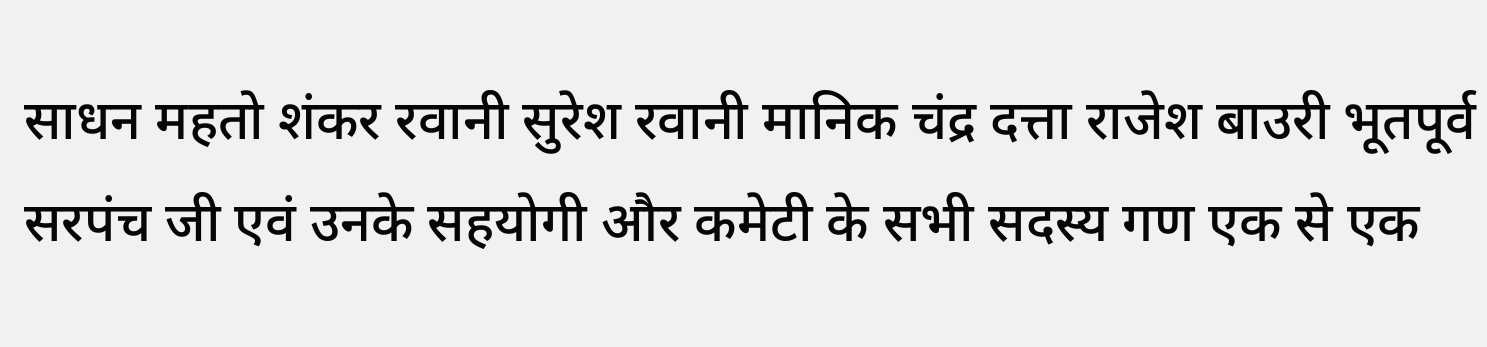साधन महतो शंकर रवानी सुरेश रवानी मानिक चंद्र दत्ता राजेश बाउरी भूतपूर्व सरपंच जी एवं उनके सहयोगी और कमेटी के सभी सदस्य गण एक से एक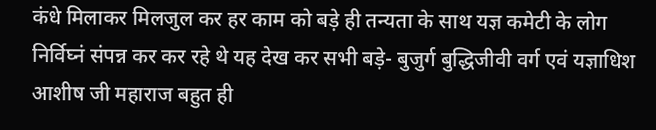कंधे मिलाकर मिलजुल कर हर काम को बड़े ही तन्यता के साथ यज्ञ कमेटी के लोग निर्विघ्नं संपन्न कर कर रहे थे यह देख कर सभी बड़े- बुजुर्ग बुद्धिजीवी वर्ग एवं यज्ञाधिश आशीष जी महाराज बहुत ही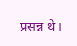प्रसन्न थे।